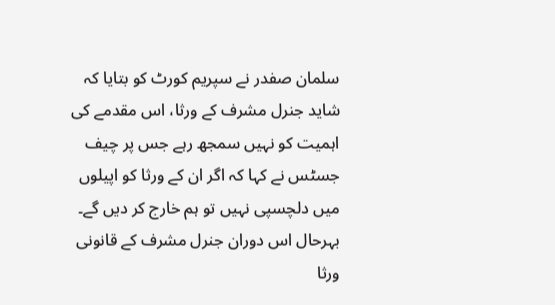سلمان صفدر نے سپریم کورٹ کو بتایا کہ شاید جنرل مشرف کے ورثا، اس مقدمے کی اہمیت کو نہیں سمجھ رہے جس پر چیف جسٹس نے کہا کہ اگر ان کے ورثا کو اپیلوں میں دلچسپی نہیں تو ہم خارج کر دیں گے۔ بہرحال اس دوران جنرل مشرف کے قانونی ورثا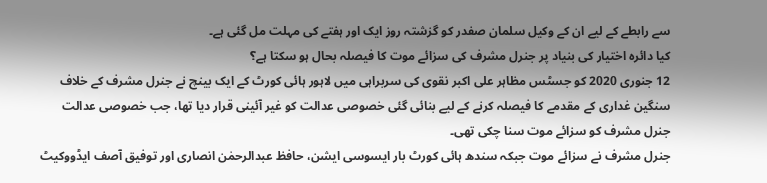سے رابطے کے لیے ان کے وکیل سلمان صفدر کو گزشتہ روز ایک اور ہفتے کی مہلت مل گئی ہے۔
کیا دائرہ اختیار کی بنیاد پر جنرل مشرف کی سزائے موت کا فیصلہ بحال ہو سکتا ہے؟
12 جنوری 2020 کو جسٹس مظاہر علی اکبر نقوی کی سربراہی میں لاہور ہائی کورٹ کے ایک بینچ نے جنرل مشرف کے خلاف سنگین غداری کے مقدمے کا فیصلہ کرنے کے لیے بنائی گئی خصوصی عدالت کو غیر آئینی قرار دیا تھا، جب خصوصی عدالت جنرل مشرف کو سزائے موت سنا چکی تھی۔
جنرل مشرف نے سزائے موت جبکہ سندھ ہائی کورٹ بار ایسوسی ایشن، حافظ عبدالرحمٰن انصاری اور توفیق آصف ایڈووکیٹ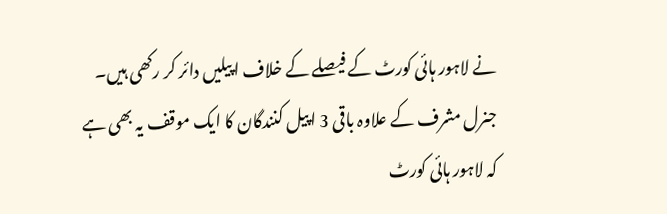نے لاہور ہائی کورٹ کے فیصلے کے خلاف اپیلیں دائر کر رکھی ہیں۔ جنرل مشرف کے علاوہ باقی 3 اپیل کنندگان کا ایک موقف یہ بھی ہے کہ لاہور ہائی کورٹ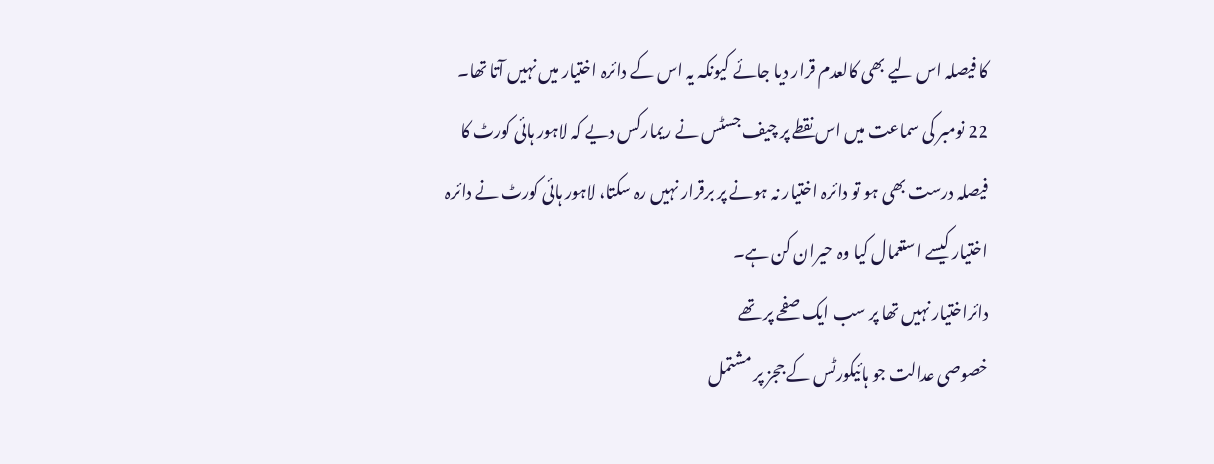کا فیصلہ اس لیے بھی کالعدم قرار دیا جائے کیونکہ یہ اس کے دائرہ اختیار میں نہیں آتا تھا۔
22 نومبر کی سماعت میں اس نقطے پر چیف جسٹس نے ریمارکس دیے کہ لاہور ہائی کورٹ کا فیصلہ درست بھی ہو تو دائرہ اختیار نہ ہونے پر برقرار نہیں رہ سکتا، لاہور ہائی کورٹ نے دائرہ اختیار کیسے استعمال کیا وہ حیران کن ہے۔
دائراختیار نہیں تھا پر سب ایک صفحے پر تھے
خصوصی عدالت جو ہائیکورٹس کے ججز پر مشتمل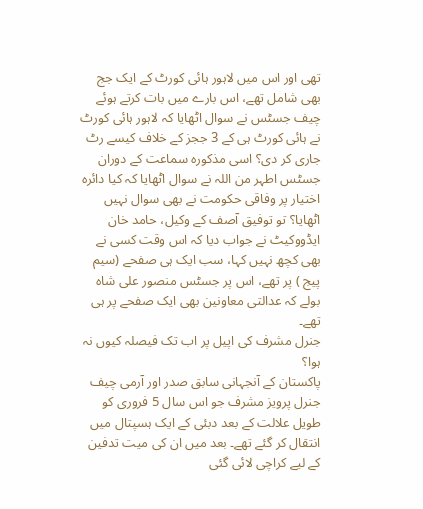تھی اور اس میں لاہور ہائی کورٹ کے ایک جج بھی شامل تھے، اس بارے میں بات کرتے ہوئے چیف جسٹس نے سوال اٹھایا کہ لاہور ہائی کورٹ نے ہائی کورٹ ہی کے 3 ججز کے خلاف کیسے رٹ جاری کر دی؟ اسی مذکورہ سماعت کے دوران جسٹس اطہر من اللہ نے سوال اٹھایا کہ کیا دائرہ اختیار پر وفاقی حکومت نے بھی سوال نہیں اٹھایا؟ تو توفیق آصف کے وکیل، حامد خان ایڈووکیٹ نے جواب دیا کہ اس وقت کسی نے بھی کچھ نہیں کہا، سب ایک ہی صفحے (سیم پیج ) پر تھے، اس پر جسٹس منصور علی شاہ بولے کہ عدالتی معاونین بھی ایک صفحے پر ہی تھے۔
جنرل مشرف کی اپیل پر اب تک فیصلہ کیوں نہ ہوا؟
پاکستان کے آنجہانی سابق صدر اور آرمی چیف جنرل پرویز مشرف جو اس سال 5 فروری کو طویل علالت کے بعد دبئی کے ایک ہسپتال میں انتقال کر گئے تھے۔ بعد میں ان کی میت تدفین کے لیے کراچی لائی گئی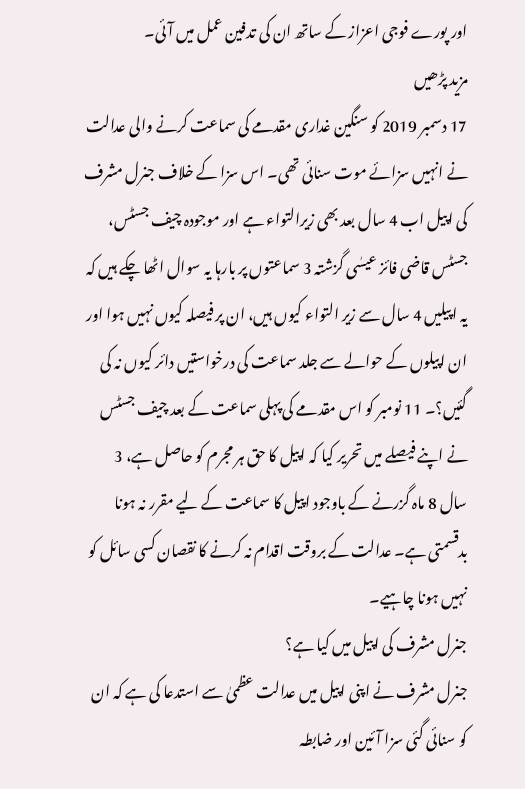اور پورے فوجی اعزاز کے ساتھ ان کی تدفین عمل میں آئی۔
مزید پڑھیں
17 دسمبر 2019 کو سنگین غداری مقدمے کی سماعت کرنے والی عدالت نے انہیں سزائے موت سنائی تھی۔ اس سزا کے خلاف جنرل مشرف کی اپیل اب 4 سال بعد بھی زیرالتواء ہے اور موجودہ چیف جسٹس، جسٹس قاضی فائز عیسٰی گزشتہ 3 سماعتوں پر بارہا یہ سوال اٹھا چکے ہیں کہ یہ اپیلیں 4 سال سے زیر التواء کیوں ہیں، ان پر فیصلہ کیوں نہیں ہوا اور ان اپیلوں کے حوالے سے جلد سماعت کی درخواستیں دائر کیوں نہ کی گئیں؟۔ 11 نومبر کو اس مقدمے کی پہلی سماعت کے بعد چیف جسٹس نے اپنے فیصلے میں تحریر کیا کہ اپیل کا حق ہر مجرم کو حاصل ہے، 3 سال 8 ماہ گزرنے کے باوجود اپیل کا سماعت کے لیے مقرر نہ ہونا بدقسمتی ہے۔ عدالت کے بروقت اقدام نہ کرنے کا نقصان کسی سائل کو نہیں ہونا چاہیے۔
جنرل مشرف کی اپیل میں کیا ہے؟
جنرل مشرف نے اپنی اپیل میں عدالت عظمیٰ سے استدعا کی ہے کہ ان کو سنائی گئی سزا آئین اور ضابطہ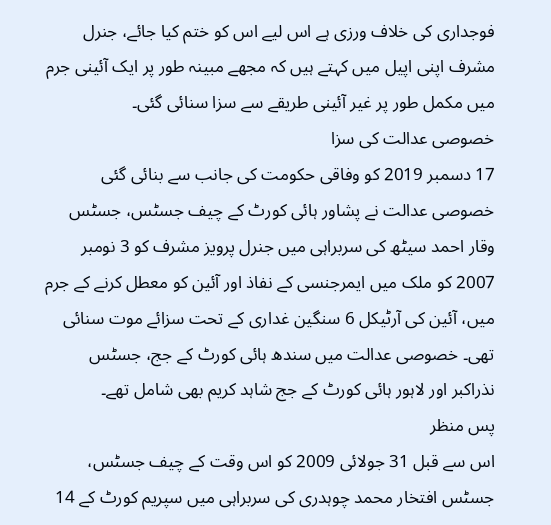فوجداری کی خلاف ورزی ہے اس لیے اس کو ختم کیا جائے، جنرل مشرف اپنی اپیل میں کہتے ہیں کہ مجھے مبینہ طور پر ایک آئینی جرم میں مکمل طور پر غیر آئینی طریقے سے سزا سنائی گئی۔
خصوصی عدالت کی سزا
17 دسمبر 2019 کو وفاقی حکومت کی جانب سے بنائی گئی خصوصی عدالت نے پشاور ہائی کورٹ کے چیف جسٹس، جسٹس وقار احمد سیٹھ کی سربراہی میں جنرل پرویز مشرف کو 3 نومبر 2007 کو ملک میں ایمرجنسی کے نفاذ اور آئین کو معطل کرنے کے جرم میں، آئین کی آرٹیکل 6 سنگین غداری کے تحت سزائے موت سنائی تھی۔ خصوصی عدالت میں سندھ ہائی کورٹ کے جج، جسٹس نذراکبر اور لاہور ہائی کورٹ کے جج شاہد کریم بھی شامل تھے۔
پس منظر
اس سے قبل 31 جولائی 2009 کو اس وقت کے چیف جسٹس، جسٹس افتخار محمد چوہدری کی سربراہی میں سپریم کورٹ کے 14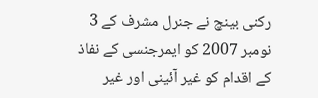رکنی بینچ نے جنرل مشرف کے 3 نومبر 2007 کو ایمرجنسی کے نفاذ کے اقدام کو غیر آئینی اور غیر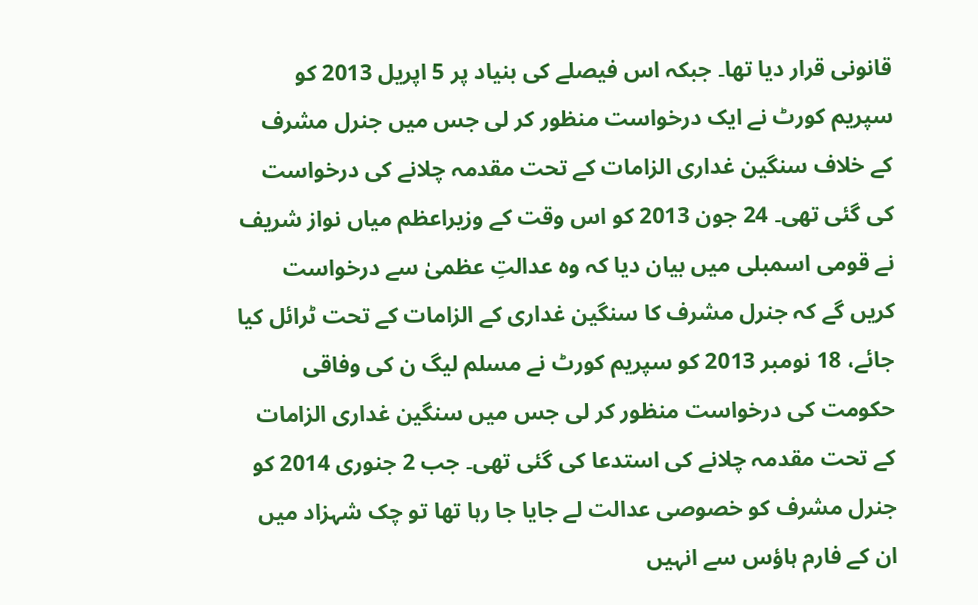قانونی قرار دیا تھا۔ جبکہ اس فیصلے کی بنیاد پر 5 اپریل 2013 کو سپریم کورٹ نے ایک درخواست منظور کر لی جس میں جنرل مشرف کے خلاف سنگین غداری الزامات کے تحت مقدمہ چلانے کی درخواست کی گئی تھی۔ 24 جون 2013 کو اس وقت کے وزیراعظم میاں نواز شریف نے قومی اسمبلی میں بیان دیا کہ وہ عدالتِ عظمیٰ سے درخواست کریں گے کہ جنرل مشرف کا سنگین غداری کے الزامات کے تحت ٹرائل کیا جائے، 18 نومبر 2013 کو سپریم کورٹ نے مسلم لیگ ن کی وفاقی حکومت کی درخواست منظور کر لی جس میں سنگین غداری الزامات کے تحت مقدمہ چلانے کی استدعا کی گئی تھی۔ جب 2 جنوری 2014 کو جنرل مشرف کو خصوصی عدالت لے جایا جا رہا تھا تو چک شہزاد میں ان کے فارم ہاؤس سے انہیں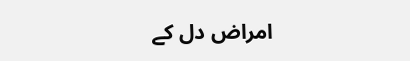امراض دل کے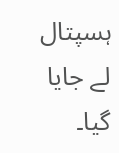ہسپتال لے جایا گیا۔